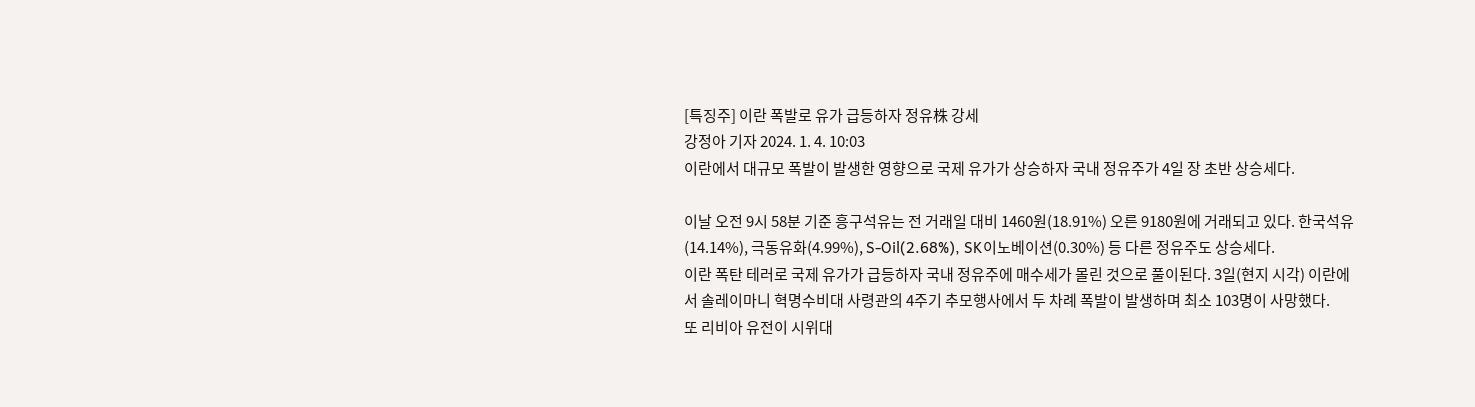[특징주] 이란 폭발로 유가 급등하자 정유株 강세
강정아 기자 2024. 1. 4. 10:03
이란에서 대규모 폭발이 발생한 영향으로 국제 유가가 상승하자 국내 정유주가 4일 장 초반 상승세다.

이날 오전 9시 58분 기준 흥구석유는 전 거래일 대비 1460원(18.91%) 오른 9180원에 거래되고 있다. 한국석유(14.14%), 극동유화(4.99%), S-Oil(2.68%), SK이노베이션(0.30%) 등 다른 정유주도 상승세다.
이란 폭탄 테러로 국제 유가가 급등하자 국내 정유주에 매수세가 몰린 것으로 풀이된다. 3일(현지 시각) 이란에서 솔레이마니 혁명수비대 사령관의 4주기 추모행사에서 두 차례 폭발이 발생하며 최소 103명이 사망했다.
또 리비아 유전이 시위대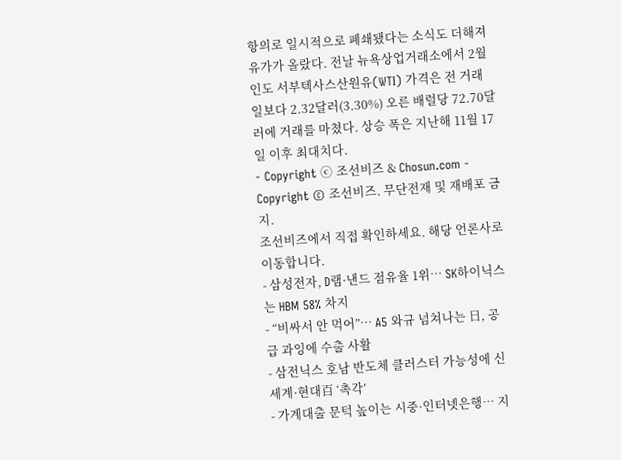항의로 일시적으로 폐쇄됐다는 소식도 더해져 유가가 올랐다. 전날 뉴욕상업거래소에서 2월 인도 서부텍사스산원유(WTI) 가격은 전 거래일보다 2.32달러(3.30%) 오른 배럴당 72.70달러에 거래를 마쳤다. 상승 폭은 지난해 11월 17일 이후 최대치다.
- Copyright ⓒ 조선비즈 & Chosun.com -
Copyright © 조선비즈. 무단전재 및 재배포 금지.
조선비즈에서 직접 확인하세요. 해당 언론사로 이동합니다.
- 삼성전자, D램·낸드 점유율 1위… SK하이닉스는 HBM 58% 차지
- “비싸서 안 먹어”… A5 와규 넘쳐나는 日, 공급 과잉에 수출 사활
- 삼전닉스 호남 반도체 클러스터 가능성에 신세계·현대百 ‘촉각’
- 가계대출 문턱 높이는 시중·인터넷은행… 지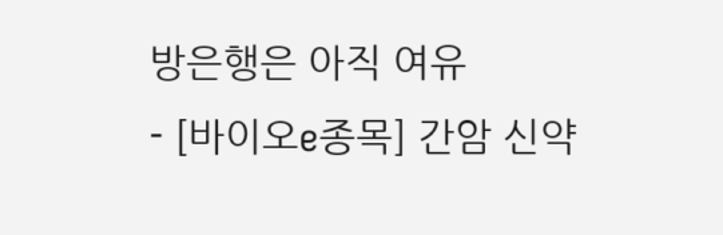방은행은 아직 여유
- [바이오e종목] 간암 신약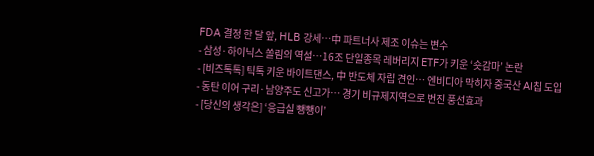FDA 결정 한 달 앞, HLB 강세…中 파트너사 제조 이슈는 변수
- 삼성·하이닉스 쏠림의 역설…16조 단일종목 레버리지 ETF가 키운 ‘숏감마’ 논란
- [비즈톡톡] 틱톡 키운 바이트댄스, 中 반도체 자립 견인… 엔비디아 막히자 중국산 AI칩 도입
- 동탄 이어 구리·남양주도 신고가… 경기 비규제지역으로 번진 풍선효과
- [당신의 생각은] ‘응급실 뺑뺑이’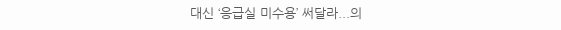대신 ‘응급실 미수용’ 써달라...의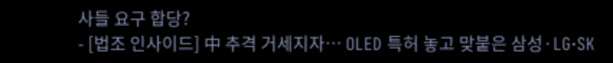사들 요구 합당?
- [법조 인사이드] 中 추격 거세지자… OLED 특허 놓고 맞붙은 삼성·LG·SK